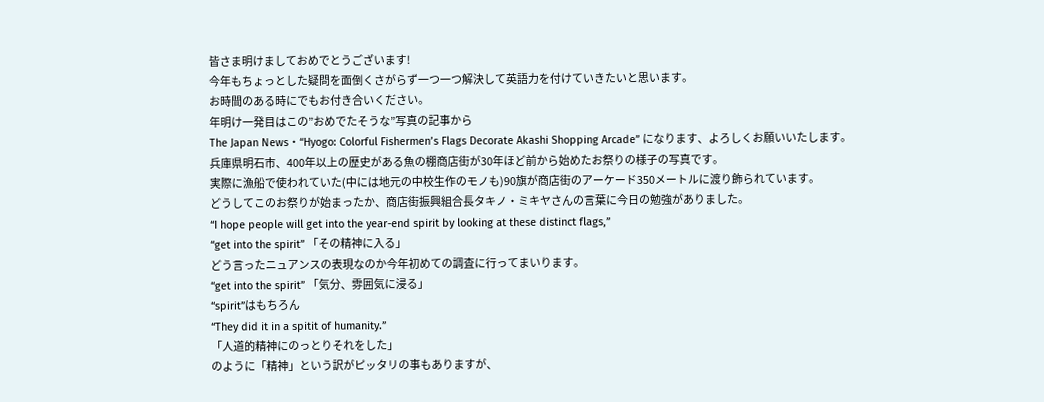皆さま明けましておめでとうございます!
今年もちょっとした疑問を面倒くさがらず一つ一つ解決して英語力を付けていきたいと思います。
お時間のある時にでもお付き合いください。
年明け一発目はこの”おめでたそうな”写真の記事から
The Japan News・“Hyogo: Colorful Fishermen’s Flags Decorate Akashi Shopping Arcade” になります、よろしくお願いいたします。
兵庫県明石市、400年以上の歴史がある魚の棚商店街が30年ほど前から始めたお祭りの様子の写真です。
実際に漁船で使われていた(中には地元の中校生作のモノも)90旗が商店街のアーケード350メートルに渡り飾られています。
どうしてこのお祭りが始まったか、商店街振興組合長タキノ・ミキヤさんの言葉に今日の勉強がありました。
“I hope people will get into the year-end spirit by looking at these distinct flags,”
“get into the spirit” 「その精神に入る」
どう言ったニュアンスの表現なのか今年初めての調査に行ってまいります。
“get into the spirit” 「気分、雰囲気に浸る」
“spirit”はもちろん
“They did it in a spitit of humanity.”
「人道的精神にのっとりそれをした」
のように「精神」という訳がピッタリの事もありますが、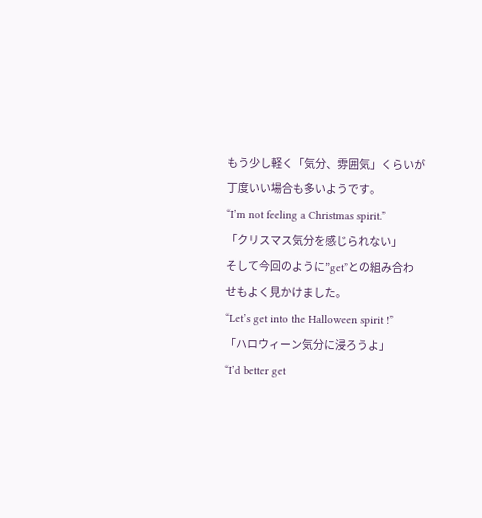もう少し軽く「気分、雰囲気」くらいが丁度いい場合も多いようです。
“I’m not feeling a Christmas spirit.”
「クリスマス気分を感じられない」
そして今回のように”get”との組み合わせもよく見かけました。
“Let’s get into the Halloween spirit !”
「ハロウィーン気分に浸ろうよ」
“I’d better get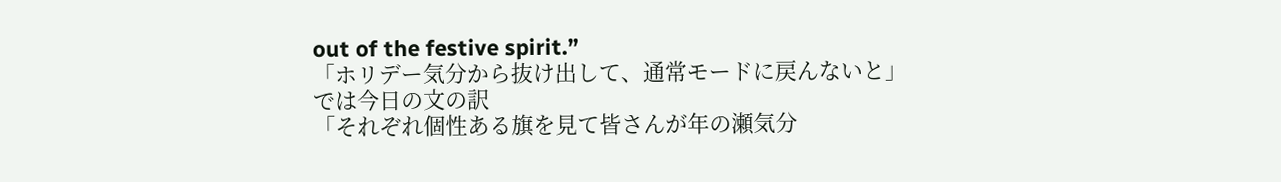out of the festive spirit.”
「ホリデー気分から抜け出して、通常モードに戻んないと」
では今日の文の訳
「それぞれ個性ある旗を見て皆さんが年の瀬気分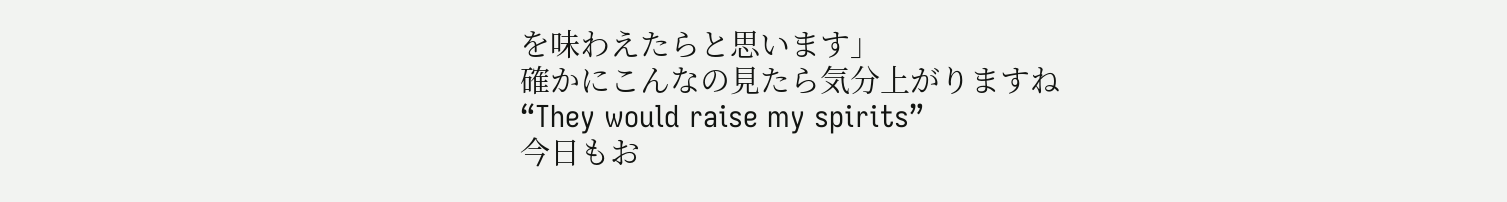を味わえたらと思います」
確かにこんなの見たら気分上がりますね
“They would raise my spirits”
今日もお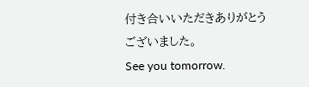付き合いいただきありがとうございました。
See you tomorrow.